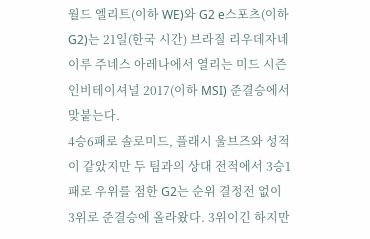월드 엘리트(이하 WE)와 G2 e스포츠(이하 G2)는 21일(한국 시간) 브라질 리우데자네이루 주네스 아레나에서 열리는 미드 시즌 인비테이셔널 2017(이하 MSI) 준결승에서 맞붙는다.
4승6패로 솔로미드, 플래시 울브즈와 성적이 같았지만 두 팀과의 상대 전적에서 3승1패로 우위를 점한 G2는 순위 결정전 없이 3위로 준결승에 올라왔다. 3위이긴 하지만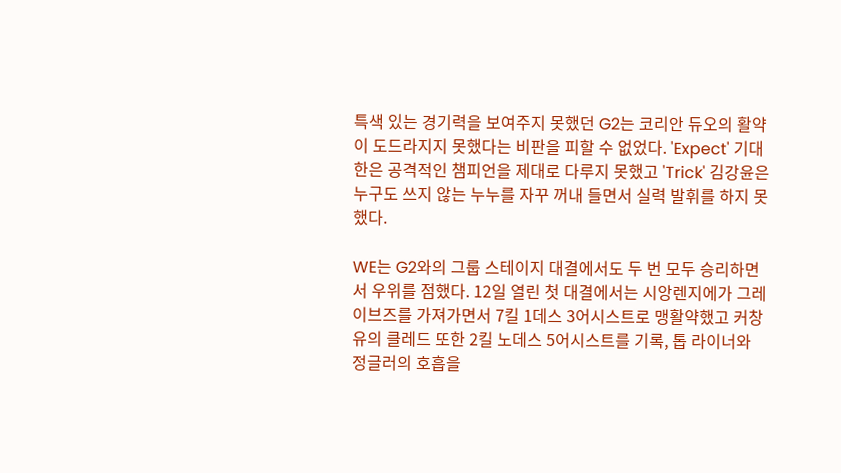특색 있는 경기력을 보여주지 못했던 G2는 코리안 듀오의 활약이 도드라지지 못했다는 비판을 피할 수 없었다. 'Expect' 기대한은 공격적인 챔피언을 제대로 다루지 못했고 'Trick' 김강윤은 누구도 쓰지 않는 누누를 자꾸 꺼내 들면서 실력 발휘를 하지 못했다.

WE는 G2와의 그룹 스테이지 대결에서도 두 번 모두 승리하면서 우위를 점했다. 12일 열린 첫 대결에서는 시앙렌지에가 그레이브즈를 가져가면서 7킬 1데스 3어시스트로 맹활약했고 커창유의 클레드 또한 2킬 노데스 5어시스트를 기록, 톱 라이너와 정글러의 호흡을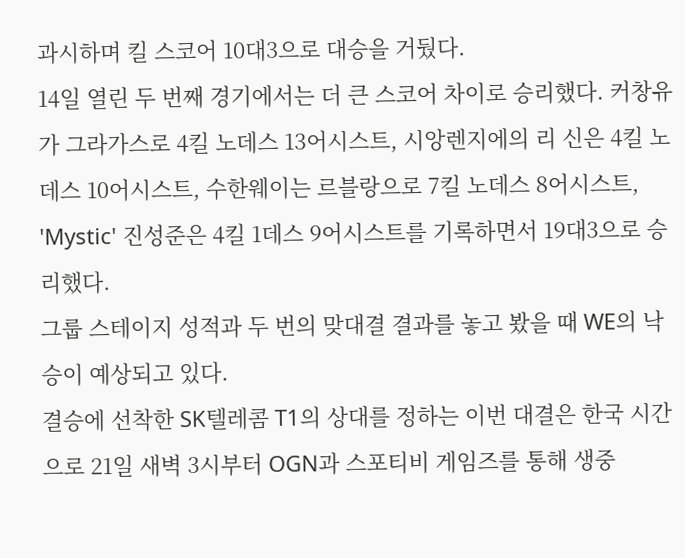과시하며 킬 스코어 10대3으로 대승을 거뒀다.
14일 열린 두 번째 경기에서는 더 큰 스코어 차이로 승리했다. 커창유가 그라가스로 4킬 노데스 13어시스트, 시앙렌지에의 리 신은 4킬 노데스 10어시스트, 수한웨이는 르블랑으로 7킬 노데스 8어시스트, 'Mystic' 진성준은 4킬 1데스 9어시스트를 기록하면서 19대3으로 승리했다.
그룹 스테이지 성적과 두 번의 맞대결 결과를 놓고 봤을 때 WE의 낙승이 예상되고 있다.
결승에 선착한 SK텔레콤 T1의 상대를 정하는 이번 대결은 한국 시간으로 21일 새벽 3시부터 OGN과 스포티비 게임즈를 통해 생중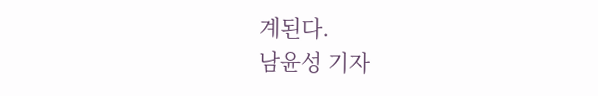계된다.
남윤성 기자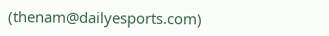(thenam@dailyesports.com)